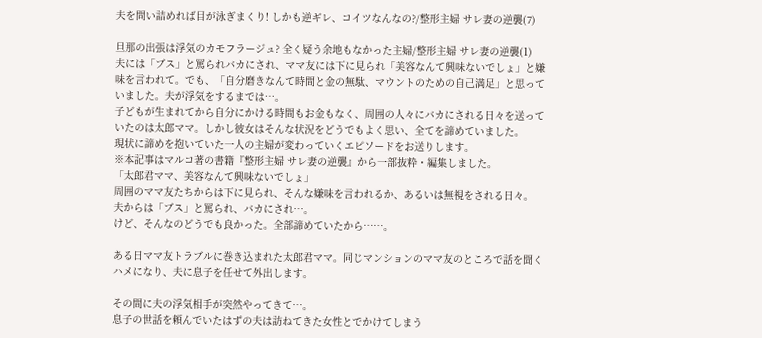夫を問い詰めれば目が泳ぎまくり! しかも逆ギレ、コイツなんなの?/整形主婦 サレ妻の逆襲(7)

旦那の出張は浮気のカモフラージュ? 全く疑う余地もなかった主婦/整形主婦 サレ妻の逆襲(1)
夫には「ブス」と罵られバカにされ、ママ友には下に見られ「美容なんて興味ないでしょ」と嫌味を言われて。でも、「自分磨きなんて時間と金の無駄、マウントのための自己満足」と思っていました。夫が浮気をするまでは…。
子どもが生まれてから自分にかける時間もお金もなく、周囲の人々にバカにされる日々を送っていたのは太郎ママ。しかし彼女はそんな状況をどうでもよく思い、全てを諦めていました。
現状に諦めを抱いていた一人の主婦が変わっていくエピソードをお送りします。
※本記事はマルコ著の書籍『整形主婦 サレ妻の逆襲』から一部抜粋・編集しました。
「太郎君ママ、美容なんて興味ないでしょ」
周囲のママ友たちからは下に見られ、そんな嫌味を言われるか、あるいは無視をされる日々。
夫からは「ブス」と罵られ、バカにされ…。
けど、そんなのどうでも良かった。全部諦めていたから……。

ある日ママ友トラブルに巻き込まれた太郎君ママ。同じマンションのママ友のところで話を聞くハメになり、夫に息子を任せて外出します。

その間に夫の浮気相手が突然やってきて…。
息子の世話を頼んでいたはずの夫は訪ねてきた女性とでかけてしまう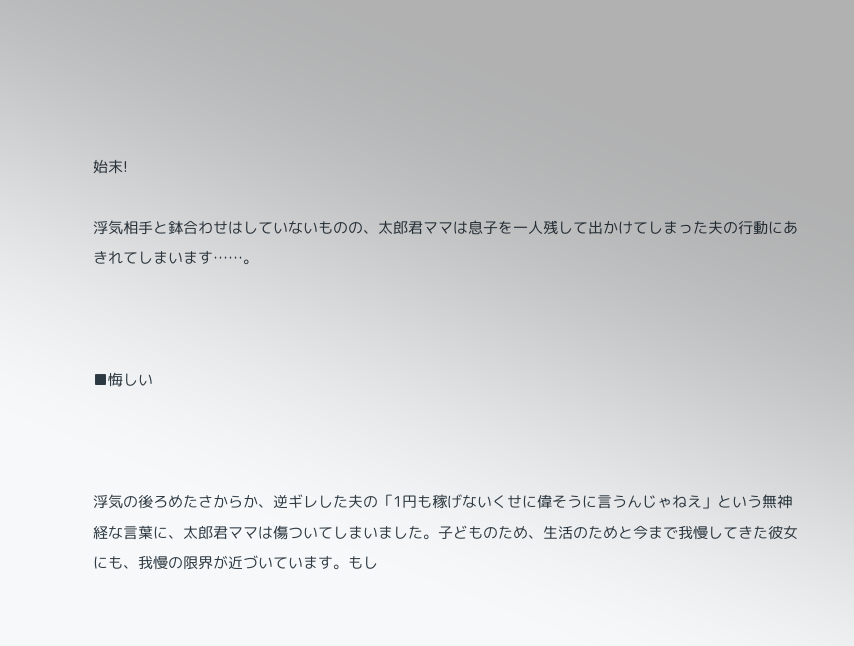始末!

浮気相手と鉢合わせはしていないものの、太郎君ママは息子を一人残して出かけてしまった夫の行動にあきれてしまいます……。



■悔しい



浮気の後ろめたさからか、逆ギレした夫の「1円も稼げないくせに偉そうに言うんじゃねえ」という無神経な言葉に、太郎君ママは傷ついてしまいました。子どものため、生活のためと今まで我慢してきた彼女にも、我慢の限界が近づいています。もし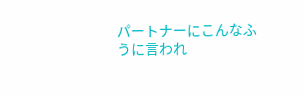パートナーにこんなふうに言われ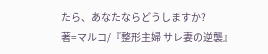たら、あなたならどうしますか?
著=マルコ/『整形主婦 サレ妻の逆襲』